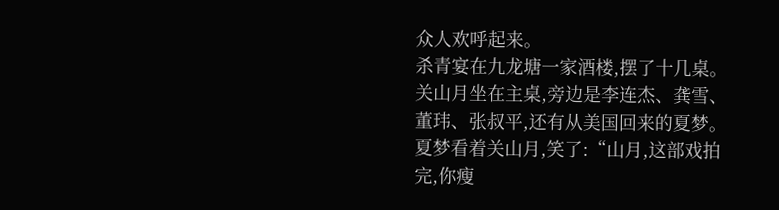众人欢呼起来。
杀青宴在九龙塘一家酒楼,摆了十几桌。
关山月坐在主桌,旁边是李连杰、龚雪、董玮、张叔平,还有从美国回来的夏梦。
夏梦看着关山月,笑了:“山月,这部戏拍完,你瘦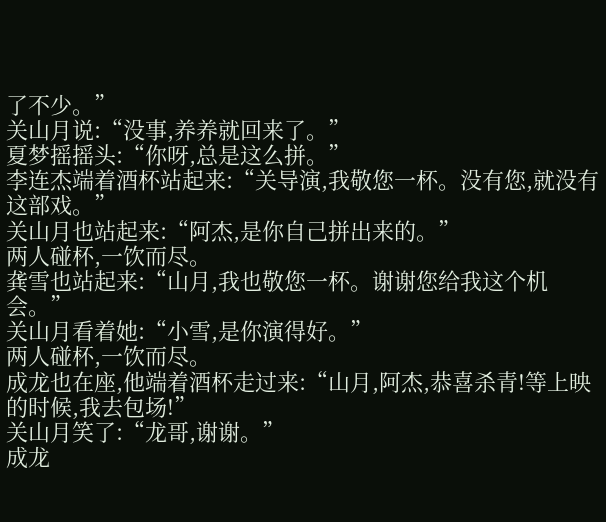了不少。”
关山月说:“没事,养养就回来了。”
夏梦摇摇头:“你呀,总是这么拼。”
李连杰端着酒杯站起来:“关导演,我敬您一杯。没有您,就没有这部戏。”
关山月也站起来:“阿杰,是你自己拼出来的。”
两人碰杯,一饮而尽。
龚雪也站起来:“山月,我也敬您一杯。谢谢您给我这个机会。”
关山月看着她:“小雪,是你演得好。”
两人碰杯,一饮而尽。
成龙也在座,他端着酒杯走过来:“山月,阿杰,恭喜杀青!等上映的时候,我去包场!”
关山月笑了:“龙哥,谢谢。”
成龙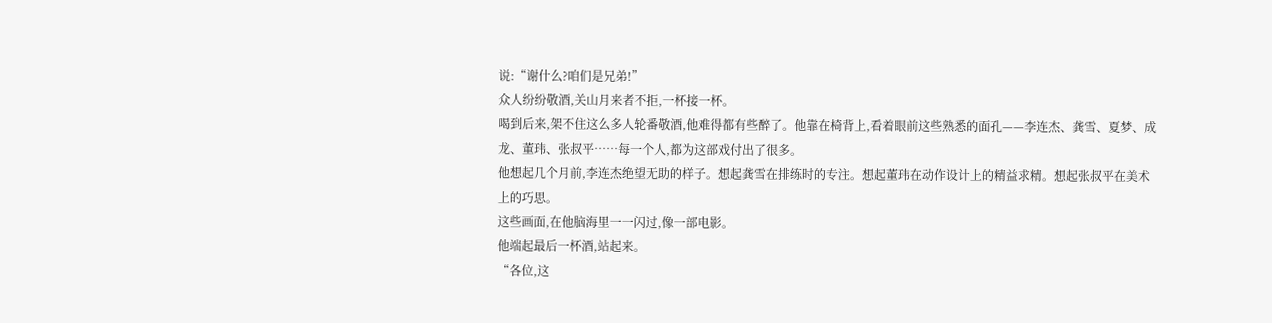说:“谢什么?咱们是兄弟!”
众人纷纷敬酒,关山月来者不拒,一杯接一杯。
喝到后来,架不住这么多人轮番敬酒,他难得都有些醉了。他靠在椅背上,看着眼前这些熟悉的面孔——李连杰、龚雪、夏梦、成龙、董玮、张叔平……每一个人,都为这部戏付出了很多。
他想起几个月前,李连杰绝望无助的样子。想起龚雪在排练时的专注。想起董玮在动作设计上的精益求精。想起张叔平在美术上的巧思。
这些画面,在他脑海里一一闪过,像一部电影。
他端起最后一杯酒,站起来。
“各位,这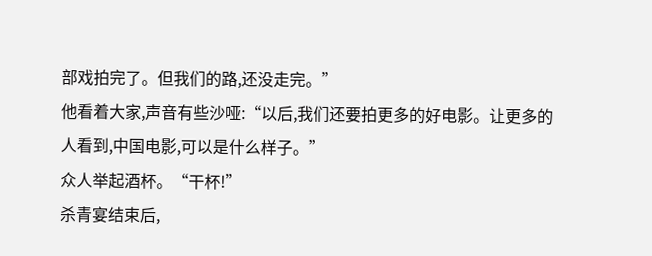部戏拍完了。但我们的路,还没走完。”
他看着大家,声音有些沙哑:“以后,我们还要拍更多的好电影。让更多的人看到,中国电影,可以是什么样子。”
众人举起酒杯。“干杯!”
杀青宴结束后,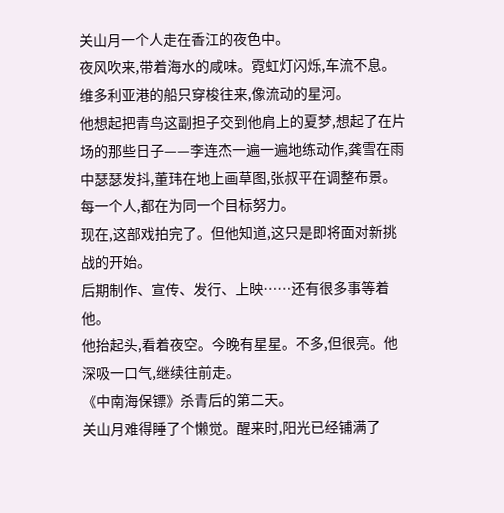关山月一个人走在香江的夜色中。
夜风吹来,带着海水的咸味。霓虹灯闪烁,车流不息。维多利亚港的船只穿梭往来,像流动的星河。
他想起把青鸟这副担子交到他肩上的夏梦,想起了在片场的那些日子——李连杰一遍一遍地练动作,龚雪在雨中瑟瑟发抖,董玮在地上画草图,张叔平在调整布景。
每一个人,都在为同一个目标努力。
现在,这部戏拍完了。但他知道,这只是即将面对新挑战的开始。
后期制作、宣传、发行、上映……还有很多事等着他。
他抬起头,看着夜空。今晚有星星。不多,但很亮。他深吸一口气,继续往前走。
《中南海保镖》杀青后的第二天。
关山月难得睡了个懒觉。醒来时,阳光已经铺满了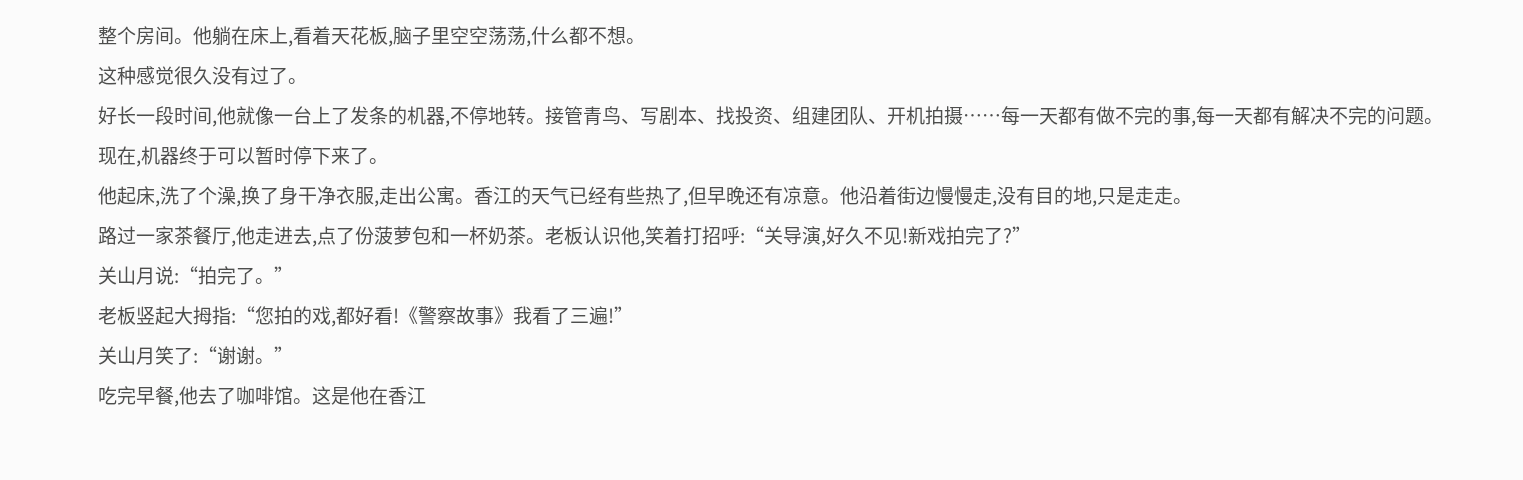整个房间。他躺在床上,看着天花板,脑子里空空荡荡,什么都不想。
这种感觉很久没有过了。
好长一段时间,他就像一台上了发条的机器,不停地转。接管青鸟、写剧本、找投资、组建团队、开机拍摄……每一天都有做不完的事,每一天都有解决不完的问题。
现在,机器终于可以暂时停下来了。
他起床,洗了个澡,换了身干净衣服,走出公寓。香江的天气已经有些热了,但早晚还有凉意。他沿着街边慢慢走,没有目的地,只是走走。
路过一家茶餐厅,他走进去,点了份菠萝包和一杯奶茶。老板认识他,笑着打招呼:“关导演,好久不见!新戏拍完了?”
关山月说:“拍完了。”
老板竖起大拇指:“您拍的戏,都好看!《警察故事》我看了三遍!”
关山月笑了:“谢谢。”
吃完早餐,他去了咖啡馆。这是他在香江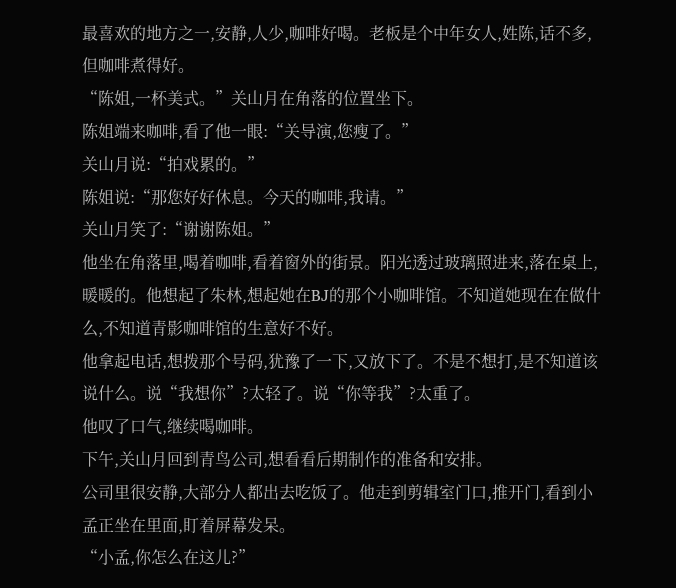最喜欢的地方之一,安静,人少,咖啡好喝。老板是个中年女人,姓陈,话不多,但咖啡煮得好。
“陈姐,一杯美式。”关山月在角落的位置坐下。
陈姐端来咖啡,看了他一眼:“关导演,您瘦了。”
关山月说:“拍戏累的。”
陈姐说:“那您好好休息。今天的咖啡,我请。”
关山月笑了:“谢谢陈姐。”
他坐在角落里,喝着咖啡,看着窗外的街景。阳光透过玻璃照进来,落在桌上,暖暖的。他想起了朱林,想起她在BJ的那个小咖啡馆。不知道她现在在做什么,不知道青影咖啡馆的生意好不好。
他拿起电话,想拨那个号码,犹豫了一下,又放下了。不是不想打,是不知道该说什么。说“我想你”?太轻了。说“你等我”?太重了。
他叹了口气,继续喝咖啡。
下午,关山月回到青鸟公司,想看看后期制作的准备和安排。
公司里很安静,大部分人都出去吃饭了。他走到剪辑室门口,推开门,看到小孟正坐在里面,盯着屏幕发呆。
“小孟,你怎么在这儿?”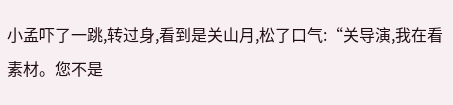小孟吓了一跳,转过身,看到是关山月,松了口气:“关导演,我在看素材。您不是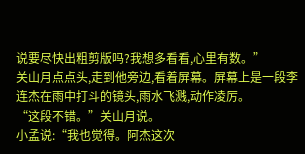说要尽快出粗剪版吗?我想多看看,心里有数。”
关山月点点头,走到他旁边,看着屏幕。屏幕上是一段李连杰在雨中打斗的镜头,雨水飞溅,动作凌厉。
“这段不错。”关山月说。
小孟说:“我也觉得。阿杰这次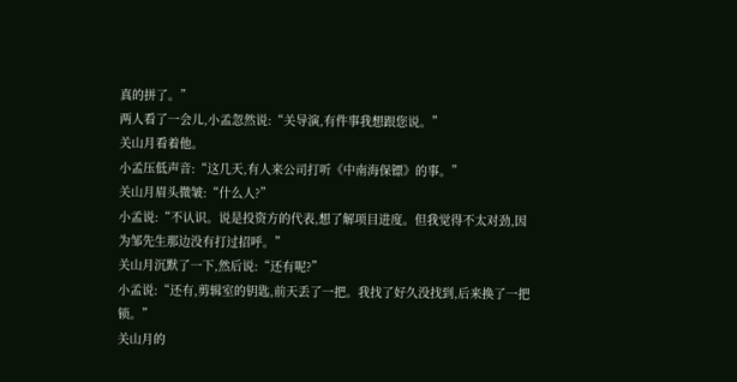真的拼了。”
两人看了一会儿,小孟忽然说:“关导演,有件事我想跟您说。”
关山月看着他。
小孟压低声音:“这几天,有人来公司打听《中南海保镖》的事。”
关山月眉头微皱:“什么人?”
小孟说:“不认识。说是投资方的代表,想了解项目进度。但我觉得不太对劲,因为邹先生那边没有打过招呼。”
关山月沉默了一下,然后说:“还有呢?”
小孟说:“还有,剪辑室的钥匙,前天丢了一把。我找了好久没找到,后来换了一把锁。”
关山月的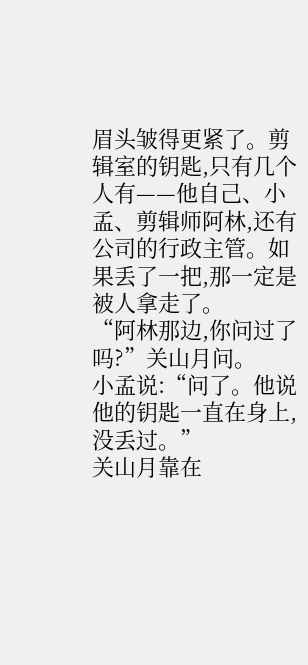眉头皱得更紧了。剪辑室的钥匙,只有几个人有——他自己、小孟、剪辑师阿林,还有公司的行政主管。如果丢了一把,那一定是被人拿走了。
“阿林那边,你问过了吗?”关山月问。
小孟说:“问了。他说他的钥匙一直在身上,没丢过。”
关山月靠在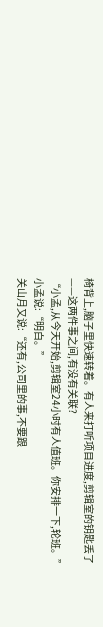椅背上,脑子里快速转着。有人来打听项目进度,剪辑室的钥匙丢了——这两件事之间,有没有关联?
“小孟,从今天开始,剪辑室24小时有人值班。你安排一下,轮班。”
小孟说:“明白。”
关山月又说:“还有,公司里的事,不要跟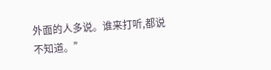外面的人多说。谁来打听,都说不知道。”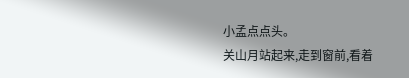小孟点点头。
关山月站起来,走到窗前,看着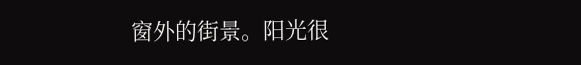窗外的街景。阳光很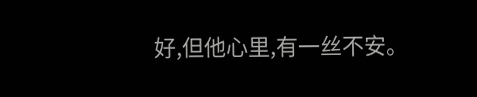好,但他心里,有一丝不安。